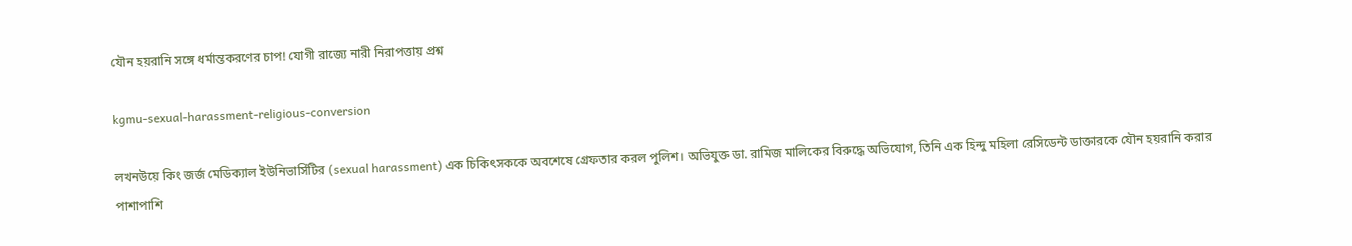যৌন হয়রানি সঙ্গে ধর্মান্তকরণের চাপ! যোগী রাজ্যে নারী নিরাপত্তায় প্রশ্ন

kgmu-sexual-harassment-religious-conversion

লখনউয়ে কিং জর্জ মেডিক্যাল ইউনিভার্সিটির (sexual harassment) এক চিকিৎসককে অবশেষে গ্রেফতার করল পুলিশ। অভিযুক্ত ডা. রামিজ মালিকের বিরুদ্ধে অভিযোগ, তিনি এক হিন্দু মহিলা রেসিডেন্ট ডাক্তারকে যৌন হয়রানি করার পাশাপাশি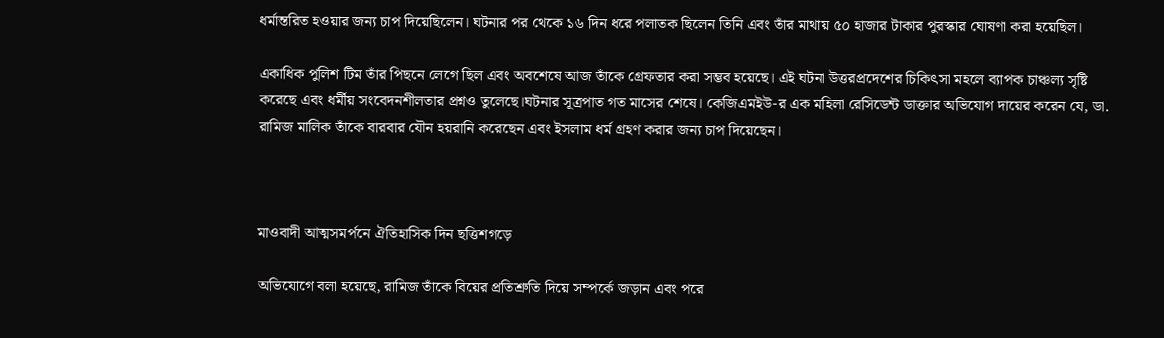ধর্মান্তরিত হওয়ার জন্য চাপ দিয়েছিলেন। ঘটনার পর থেকে ১৬ দিন ধরে পলাতক ছিলেন তিনি এবং তাঁর মাথায় ৫০ হাজার টাকার পুরস্কার ঘোষণা করা হয়েছিল।

একাধিক পুলিশ টিম তাঁর পিছনে লেগে ছিল এবং অবশেষে আজ তাঁকে গ্রেফতার করা সম্ভব হয়েছে। এই ঘটনা উত্তরপ্রদেশের চিকিৎসা মহলে ব্যাপক চাঞ্চল্য সৃষ্টি করেছে এবং ধর্মীয় সংবেদনশীলতার প্রশ্নও তুলেছে।ঘটনার সূত্রপাত গত মাসের শেষে। কেজিএমইউ-র এক মহিলা রেসিডেন্ট ডাক্তার অভিযোগ দায়ের করেন যে, ডা. রামিজ মালিক তাঁকে বারবার যৌন হয়রানি করেছেন এবং ইসলাম ধর্ম গ্রহণ করার জন্য চাপ দিয়েছেন।



মাওবাদী আত্মসমর্পনে ঐতিহাসিক দিন ছত্তিশগড়ে

অভিযোগে বলা হয়েছে, রামিজ তাঁকে বিয়ের প্রতিশ্রুতি দিয়ে সম্পর্কে জড়ান এবং পরে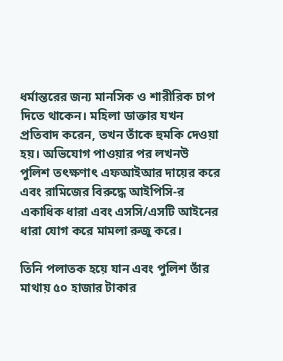ধর্মান্তরের জন্য মানসিক ও শারীরিক চাপ দিতে থাকেন। মহিলা ডাক্তার যখন প্রতিবাদ করেন, তখন তাঁকে হুমকি দেওয়া হয়। অভিযোগ পাওয়ার পর লখনউ পুলিশ তৎক্ষণাৎ এফআইআর দায়ের করে এবং রামিজের বিরুদ্ধে আইপিসি-র একাধিক ধারা এবং এসসি/এসটি আইনের ধারা যোগ করে মামলা রুজু করে।

তিনি পলাতক হয়ে যান এবং পুলিশ তাঁর মাথায় ৫০ হাজার টাকার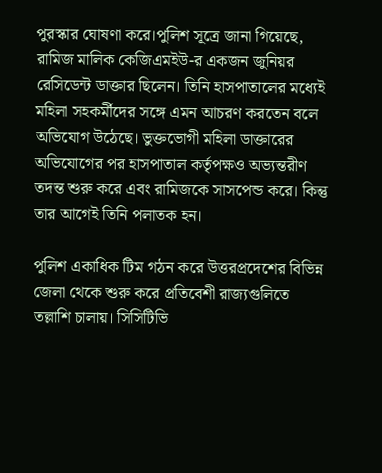পুরস্কার ঘোষণা করে।পুলিশ সূত্রে জানা গিয়েছে, রামিজ মালিক কেজিএমইউ-র একজন জুনিয়র রেসিডেন্ট ডাক্তার ছিলেন। তিনি হাসপাতালের মধ্যেই মহিলা সহকর্মীদের সঙ্গে এমন আচরণ করতেন বলে অভিযোগ উঠেছে। ভুক্তভোগী মহিলা ডাক্তারের অভিযোগের পর হাসপাতাল কর্তৃপক্ষও অভ্যন্তরীণ তদন্ত শুরু করে এবং রামিজকে সাসপেন্ড করে। কিন্তু তার আগেই তিনি পলাতক হন।

পুলিশ একাধিক টিম গঠন করে উত্তরপ্রদেশের বিভিন্ন জেলা থেকে শুরু করে প্রতিবেশী রাজ্যগুলিতে তল্লাশি চালায়। সিসিটিভি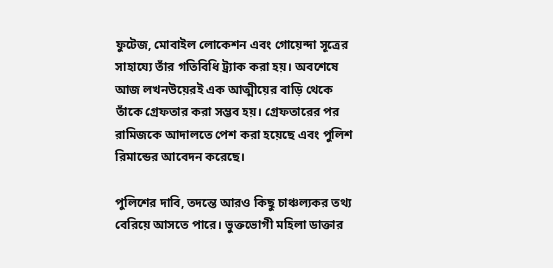ফুটেজ, মোবাইল লোকেশন এবং গোয়েন্দা সূত্রের সাহায্যে তাঁর গতিবিধি ট্র্যাক করা হয়। অবশেষে আজ লখনউয়েরই এক আত্মীয়ের বাড়ি থেকে তাঁকে গ্রেফতার করা সম্ভব হয়। গ্রেফতারের পর রামিজকে আদালতে পেশ করা হয়েছে এবং পুলিশ রিমান্ডের আবেদন করেছে।

পুলিশের দাবি, তদন্তে আরও কিছু চাঞ্চল্যকর তথ্য বেরিয়ে আসতে পারে। ভুক্তভোগী মহিলা ডাক্তার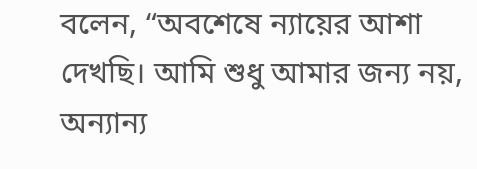বলেন, “অবশেষে ন্যায়ের আশা দেখছি। আমি শুধু আমার জন্য নয়, অন্যান্য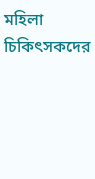মহিলা চিকিৎসকদের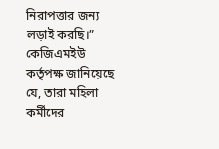নিরাপত্তার জন্য লড়াই করছি।” কেজিএমইউ কর্তৃপক্ষ জানিয়েছে যে, তারা মহিলা কর্মীদের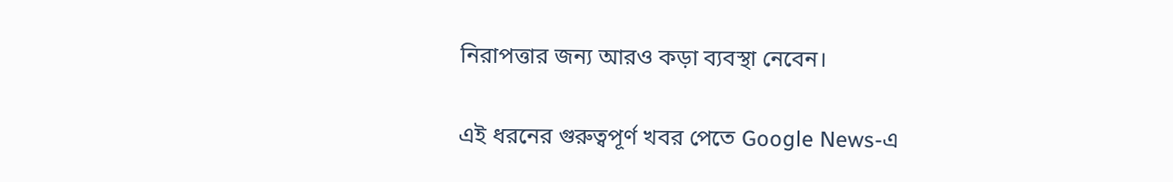নিরাপত্তার জন্য আরও কড়া ব্যবস্থা নেবেন।

এই ধরনের গুরুত্বপূর্ণ খবর পেতে Google News-এ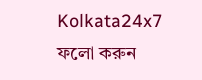Kolkata24x7 ফলো করুন